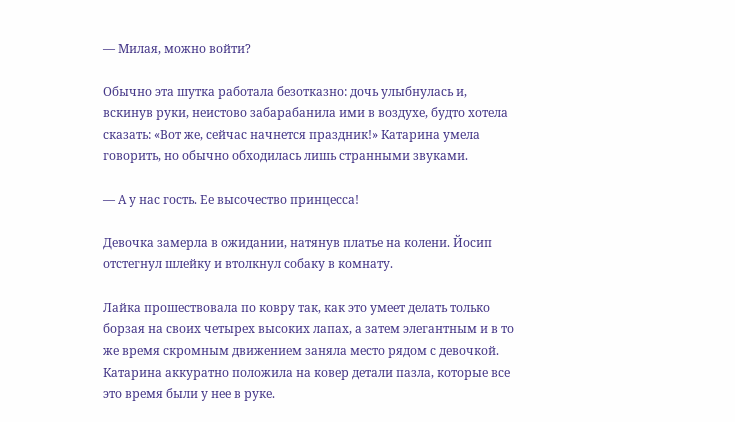— Милая, можно войти?

Обычно эта шутка работала безотказно: дочь улыбнулась и, вскинув руки, неистово забарабанила ими в воздухе, будто хотела сказать: «Вот же, сейчас начнется праздник!» Катарина умела говорить, но обычно обходилась лишь странными звуками.

— А у нас гость. Ее высочество принцесса!

Девочка замерла в ожидании, натянув платье на колени. Йосип отстегнул шлейку и втолкнул собаку в комнату.

Лайка прошествовала по ковру так, как это умеет делать только борзая на своих четырех высоких лапах, а затем элегантным и в то же время скромным движением заняла место рядом с девочкой. Катарина аккуратно положила на ковер детали пазла, которые все это время были у нее в руке.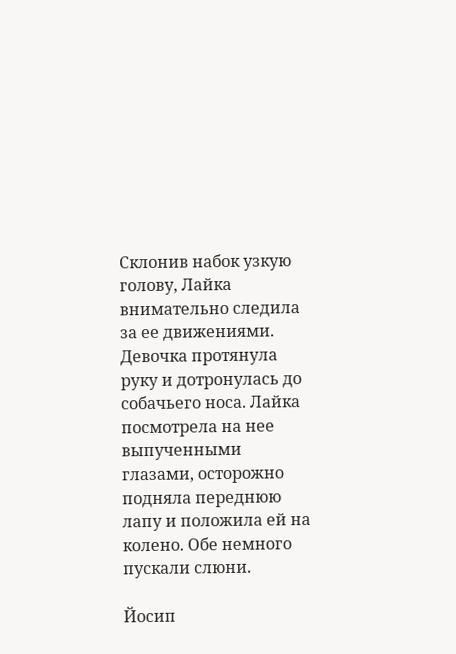Склонив набок узкую голову, Лайка внимательно следила за ее движениями. Девочка протянула руку и дотронулась до собачьего носа. Лайка посмотрела на нее выпученными глазами, осторожно подняла переднюю лапу и положила ей на колено. Обе немного пускали слюни.

Йосип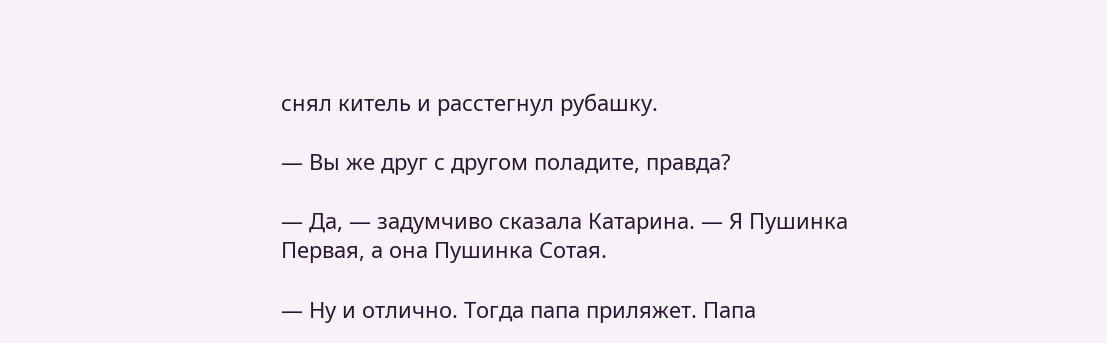снял китель и расстегнул рубашку.

— Вы же друг с другом поладите, правда?

— Да, — задумчиво сказала Катарина. — Я Пушинка Первая, а она Пушинка Сотая.

— Ну и отлично. Тогда папа приляжет. Папа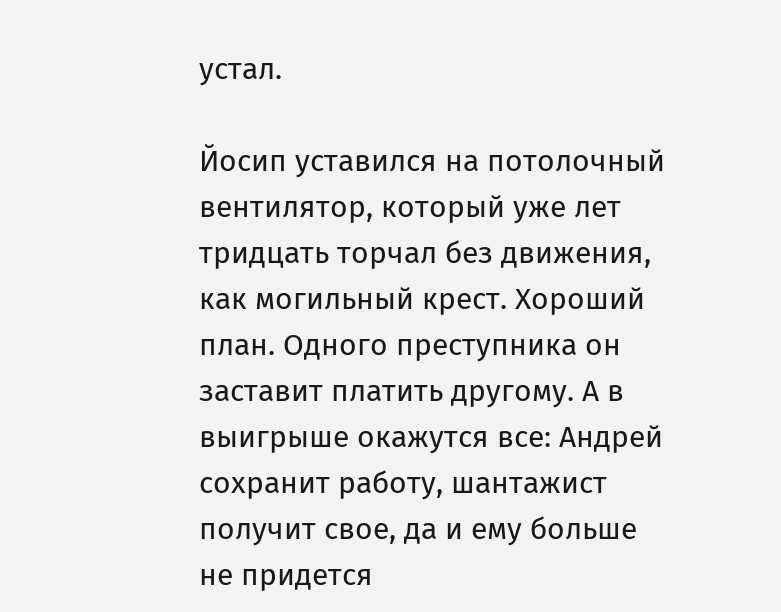устал.

Йосип уставился на потолочный вентилятор, который уже лет тридцать торчал без движения, как могильный крест. Хороший план. Одного преступника он заставит платить другому. А в выигрыше окажутся все: Андрей сохранит работу, шантажист получит свое, да и ему больше не придется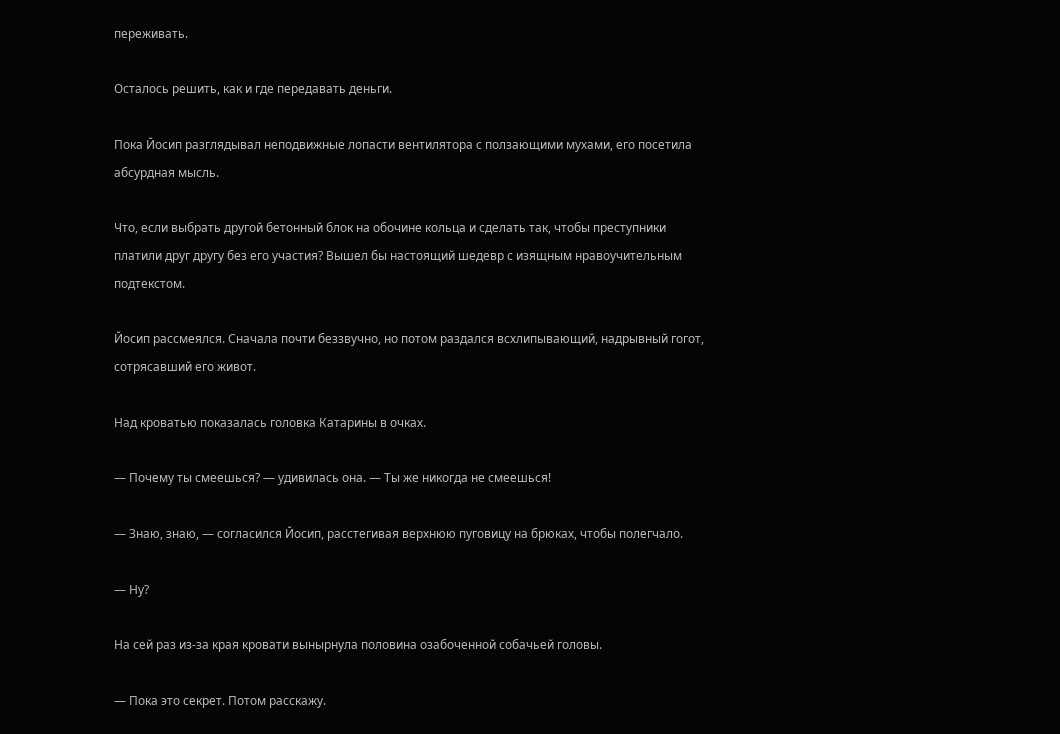переживать.

Осталось решить, как и где передавать деньги.

Пока Йосип разглядывал неподвижные лопасти вентилятора с ползающими мухами, его посетила абсурдная мысль.

Что, если выбрать другой бетонный блок на обочине кольца и сделать так, чтобы преступники платили друг другу без его участия? Вышел бы настоящий шедевр с изящным нравоучительным подтекстом.

Йосип рассмеялся. Сначала почти беззвучно, но потом раздался всхлипывающий, надрывный гогот, сотрясавший его живот.

Над кроватью показалась головка Катарины в очках.

— Почему ты смеешься? — удивилась она. — Ты же никогда не смеешься!

— Знаю, знаю, — согласился Йосип, расстегивая верхнюю пуговицу на брюках, чтобы полегчало.

— Ну?

На сей раз из-за края кровати вынырнула половина озабоченной собачьей головы.

— Пока это секрет. Потом расскажу.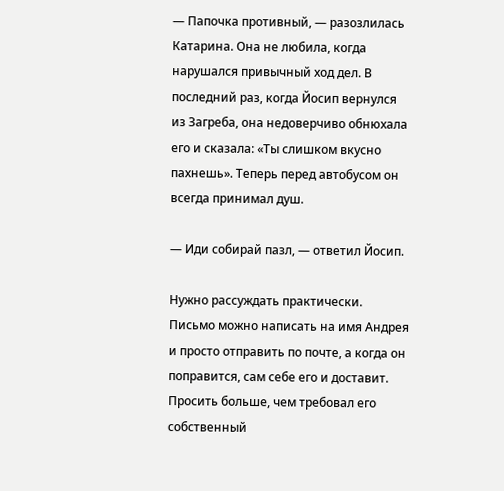— Папочка противный, — разозлилась Катарина. Она не любила, когда нарушался привычный ход дел. В последний раз, когда Йосип вернулся из Загреба, она недоверчиво обнюхала его и сказала: «Ты слишком вкусно пахнешь». Теперь перед автобусом он всегда принимал душ.

— Иди собирай пазл, — ответил Йосип.

Нужно рассуждать практически. Письмо можно написать на имя Андрея и просто отправить по почте, а когда он поправится, сам себе его и доставит. Просить больше, чем требовал его собственный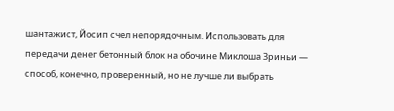шантажист, Йосип счел непорядочным. Использовать для передачи денег бетонный блок на обочине Миклоша Зриньи — способ, конечно, проверенный, но не лучше ли выбрать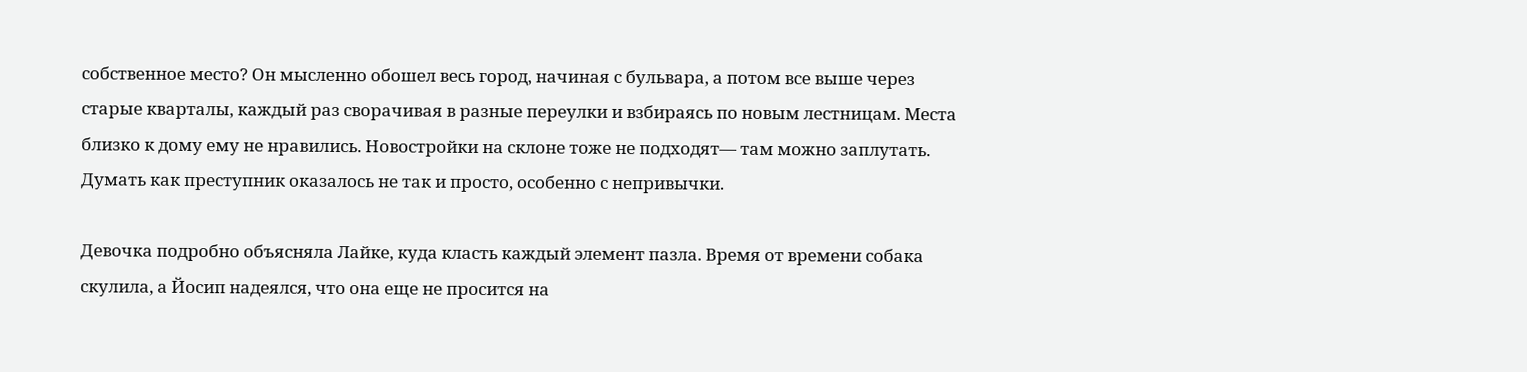собственное место? Он мысленно обошел весь город, начиная с бульвара, а потом все выше через старые кварталы, каждый раз сворачивая в разные переулки и взбираясь по новым лестницам. Места близко к дому ему не нравились. Новостройки на склоне тоже не подходят— там можно заплутать. Думать как преступник оказалось не так и просто, особенно с непривычки.

Девочка подробно объясняла Лайке, куда класть каждый элемент пазла. Время от времени собака скулила, а Йосип надеялся, что она еще не просится на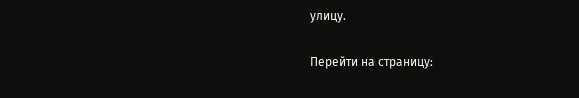улицу.

Перейти на страницу: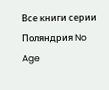Все книги серии Поляндрия No Age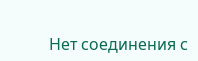Нет соединения с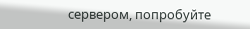сервером, попробуйте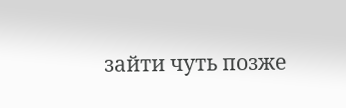зайти чуть позже